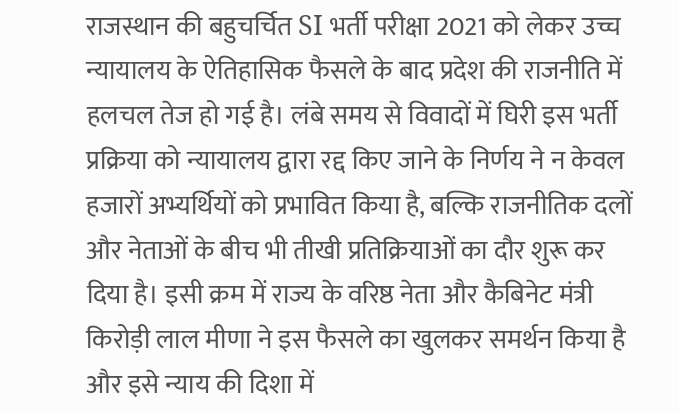राजस्थान की बहुचर्चित SI भर्ती परीक्षा 2021 को लेकर उच्च न्यायालय के ऐतिहासिक फैसले के बाद प्रदेश की राजनीति में हलचल तेज हो गई है। लंबे समय से विवादों में घिरी इस भर्ती प्रक्रिया को न्यायालय द्वारा रद्द किए जाने के निर्णय ने न केवल हजारों अभ्यर्थियों को प्रभावित किया है, बल्कि राजनीतिक दलों और नेताओं के बीच भी तीखी प्रतिक्रियाओं का दौर शुरू कर दिया है। इसी क्रम में राज्य के वरिष्ठ नेता और कैबिनेट मंत्री किरोड़ी लाल मीणा ने इस फैसले का खुलकर समर्थन किया है और इसे न्याय की दिशा में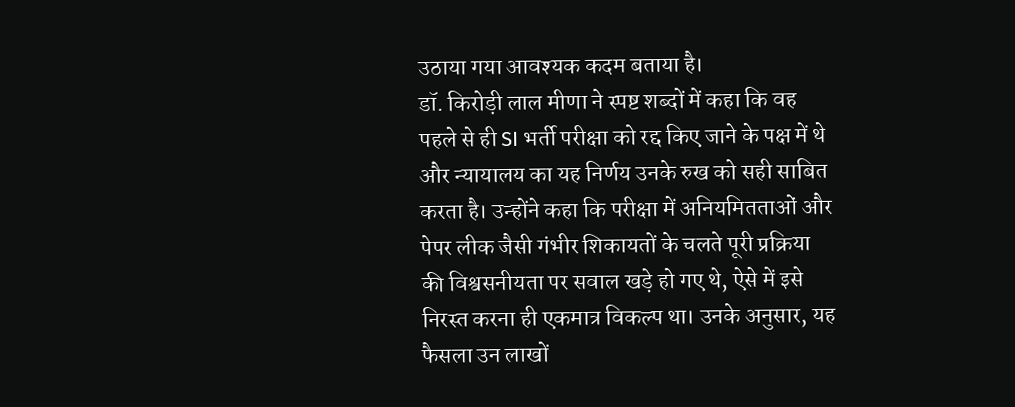उठाया गया आवश्यक कदम बताया है।
डॉ. किरोड़ी लाल मीणा ने स्पष्ट शब्दों में कहा कि वह पहले से ही SI भर्ती परीक्षा को रद्द किए जाने के पक्ष में थे और न्यायालय का यह निर्णय उनके रुख को सही साबित करता है। उन्होंने कहा कि परीक्षा में अनियमितताओं और पेपर लीक जैसी गंभीर शिकायतों के चलते पूरी प्रक्रिया की विश्वसनीयता पर सवाल खड़े हो गए थे, ऐसे में इसे निरस्त करना ही एकमात्र विकल्प था। उनके अनुसार, यह फैसला उन लाखों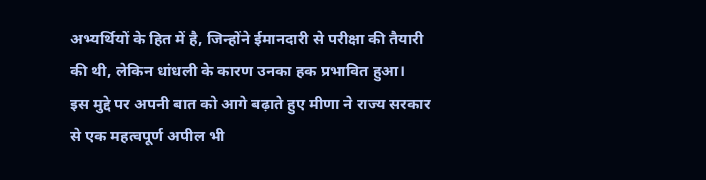अभ्यर्थियों के हित में है, जिन्होंने ईमानदारी से परीक्षा की तैयारी की थी, लेकिन धांधली के कारण उनका हक प्रभावित हुआ।
इस मुद्दे पर अपनी बात को आगे बढ़ाते हुए मीणा ने राज्य सरकार से एक महत्वपूर्ण अपील भी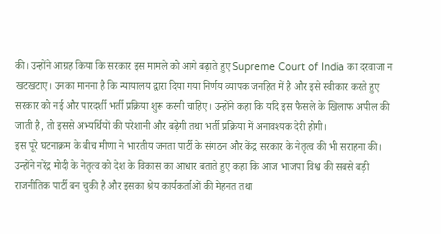की। उन्होंने आग्रह किया कि सरकार इस मामले को आगे बढ़ाते हुए Supreme Court of India का दरवाजा न खटखटाए। उनका मानना है कि न्यायालय द्वारा दिया गया निर्णय व्यापक जनहित में है और इसे स्वीकार करते हुए सरकार को नई और पारदर्शी भर्ती प्रक्रिया शुरू करनी चाहिए। उन्होंने कहा कि यदि इस फैसले के खिलाफ अपील की जाती है, तो इससे अभ्यर्थियों की परेशानी और बढ़ेगी तथा भर्ती प्रक्रिया में अनावश्यक देरी होगी।
इस पूरे घटनाक्रम के बीच मीणा ने भारतीय जनता पार्टी के संगठन और केंद्र सरकार के नेतृत्व की भी सराहना की। उन्होंने नरेंद्र मोदी के नेतृत्व को देश के विकास का आधार बताते हुए कहा कि आज भाजपा विश्व की सबसे बड़ी राजनीतिक पार्टी बन चुकी है और इसका श्रेय कार्यकर्ताओं की मेहनत तथा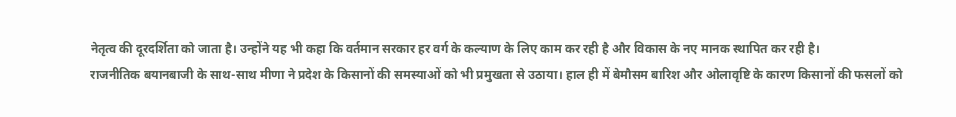नेतृत्व की दूरदर्शिता को जाता है। उन्होंने यह भी कहा कि वर्तमान सरकार हर वर्ग के कल्याण के लिए काम कर रही है और विकास के नए मानक स्थापित कर रही है।
राजनीतिक बयानबाजी के साथ-साथ मीणा ने प्रदेश के किसानों की समस्याओं को भी प्रमुखता से उठाया। हाल ही में बेमौसम बारिश और ओलावृष्टि के कारण किसानों की फसलों को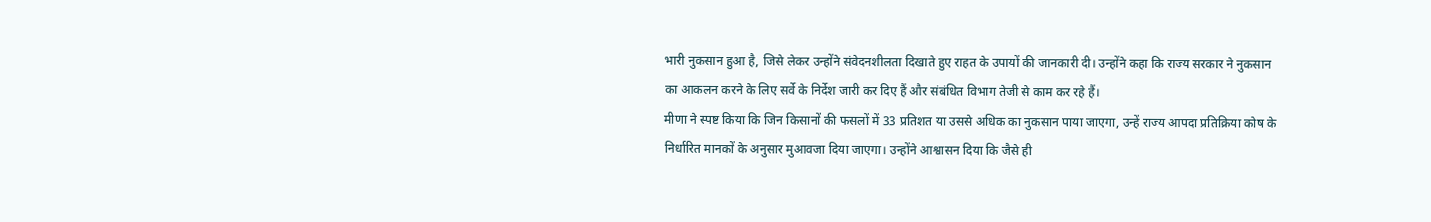भारी नुकसान हुआ है, जिसे लेकर उन्होंने संवेदनशीलता दिखाते हुए राहत के उपायों की जानकारी दी। उन्होंने कहा कि राज्य सरकार ने नुकसान का आकलन करने के लिए सर्वे के निर्देश जारी कर दिए हैं और संबंधित विभाग तेजी से काम कर रहे हैं।
मीणा ने स्पष्ट किया कि जिन किसानों की फसलों में 33 प्रतिशत या उससे अधिक का नुकसान पाया जाएगा, उन्हें राज्य आपदा प्रतिक्रिया कोष के निर्धारित मानकों के अनुसार मुआवजा दिया जाएगा। उन्होंने आश्वासन दिया कि जैसे ही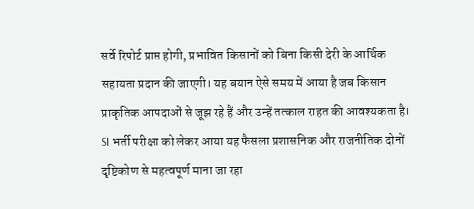सर्वे रिपोर्ट प्राप्त होगी, प्रभावित किसानों को बिना किसी देरी के आर्थिक सहायता प्रदान की जाएगी। यह बयान ऐसे समय में आया है जब किसान प्राकृतिक आपदाओं से जूझ रहे हैं और उन्हें तत्काल राहत की आवश्यकता है।
SI भर्ती परीक्षा को लेकर आया यह फैसला प्रशासनिक और राजनीतिक दोनों दृष्टिकोण से महत्वपूर्ण माना जा रहा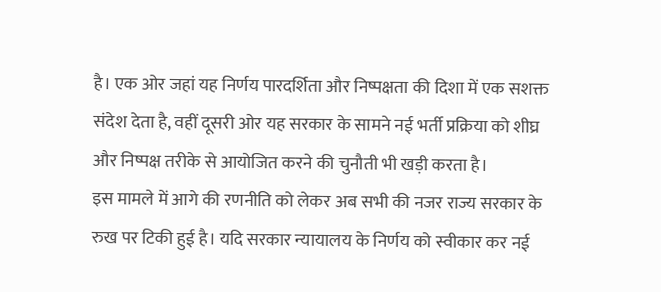है। एक ओर जहां यह निर्णय पारदर्शिता और निष्पक्षता की दिशा में एक सशक्त संदेश देता है, वहीं दूसरी ओर यह सरकार के सामने नई भर्ती प्रक्रिया को शीघ्र और निष्पक्ष तरीके से आयोजित करने की चुनौती भी खड़ी करता है।
इस मामले में आगे की रणनीति को लेकर अब सभी की नजर राज्य सरकार के रुख पर टिकी हुई है। यदि सरकार न्यायालय के निर्णय को स्वीकार कर नई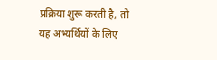प्रक्रिया शुरू करती है, तो यह अभ्यर्थियों के लिए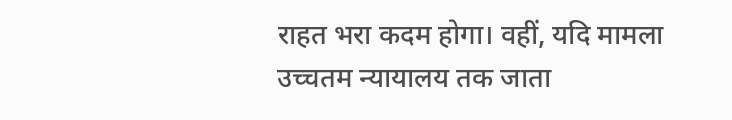राहत भरा कदम होगा। वहीं, यदि मामला उच्चतम न्यायालय तक जाता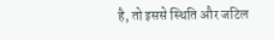है, तो इससे स्थिति और जटिल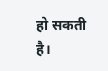हो सकती है।